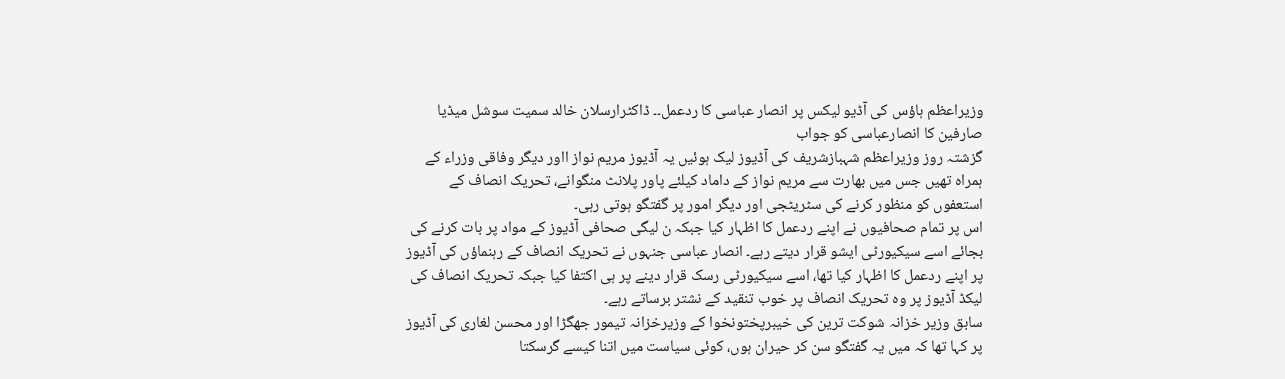وزیراعظم ہاؤس کی آڈیو لیکس پر انصار عباسی کا ردعمل۔۔ ڈاکٹرارسلان خالد سمیت سوشل میڈیا صارفین کا انصارعباسی کو جواب
گزشتہ روز وزیراعظم شہبازشریف کی آڈیوز لیک ہوئیں یہ آڈیوز مریم نواز ااور دیگر وفاقی وزراء کے ہمراہ تھیں جس میں بھارت سے مریم نواز کے داماد کیلئے پاور پلانٹ منگوانے، تحریک انصاف کے استعفوں کو منظور کرنے کی سٹریٹجی اور دیگر امور پر گفتگو ہوتی رہی۔
اس پر تمام صحافیوں نے اپنے ردعمل کا اظہار کیا جبکہ ن لیگی صحافی آڈیوز کے مواد پر بات کرنے کی بجائے اسے سیکیورٹی ایشو قرار دیتے رہے۔ انصار عباسی جنہوں نے تحریک انصاف کے رہنماؤں کی آڈیوز پر اپنے ردعمل کا اظہار کیا تھا، اسے سیکیورٹی رسک قرار دینے پر ہی اکتفا کیا جبکہ تحریک انصاف کی لیکڈ آڈیوز پر وہ تحریک انصاف پر خوب تنقید کے نشتر برساتے رہے۔
سابق وزیر خزانہ شوکت ترین کی خیبرپختونخوا کے وزیرخزانہ تیمور جھگڑا اور محسن لغاری کی آڈیوز پر کہا تھا کہ میں یہ گفتگو سن کر حیران ہوں، کوئی سیاست میں اتنا کیسے گرسکتا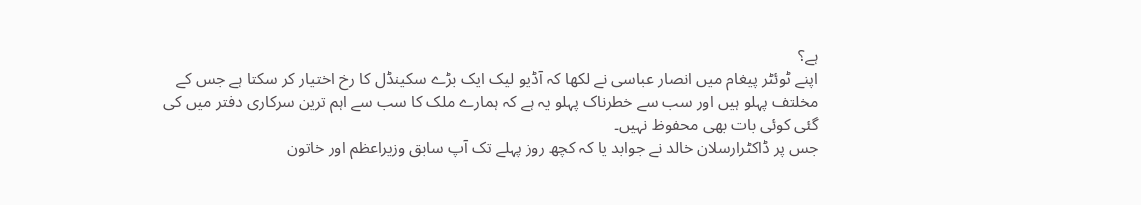ہے؟
اپنے ٹوئٹر پیغام میں انصار عباسی نے لکھا کہ آڈیو لیک ایک بڑے سکینڈل کا رخ اختیار کر سکتا ہے جس کے مخلتف پہلو ہیں اور سب سے خطرناک پہلو یہ ہے کہ ہمارے ملک کا سب سے اہم ترین سرکاری دفتر میں کی گئی کوئی بات بھی محفوظ نہیں۔
جس پر ڈاکٹرارسلان خالد نے جوابد یا کہ کچھ روز پہلے تک آپ سابق وزیراعظم اور خاتون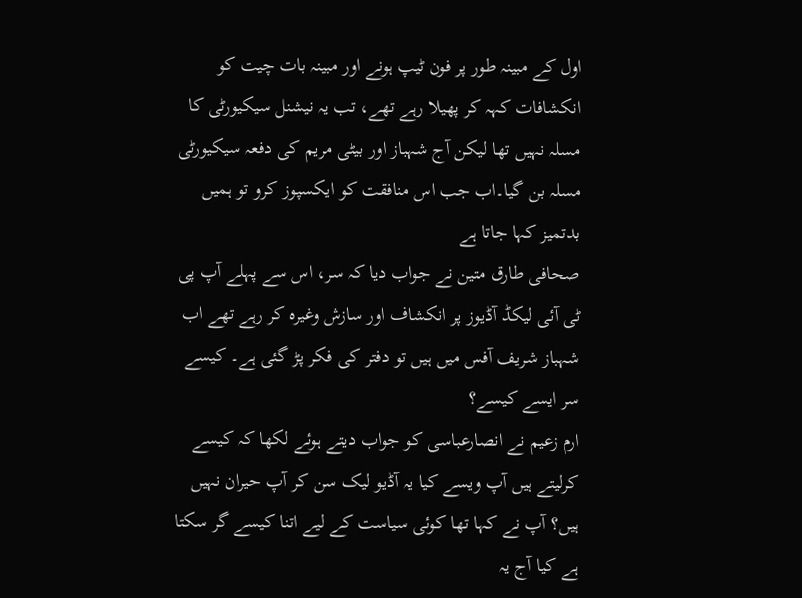اول کے مبینہ طور پر فون ٹیپ ہونے اور مبینہ بات چیت کو انکشافات کہہ کر پھیلا رہے تھے، تب یہ نیشنل سیکیورٹی کا مسلہ نہیں تھا لیکن آج شہباز اور بیٹی مریم کی دفعہ سیکیورٹی مسلہ بن گیا۔اب جب اس منافقت کو ایکسپوز کرو تو ہمیں بدتمیز کہا جاتا ہے
صحافی طارق متین نے جواب دیا کہ سر، اس سے پہلے آپ پی ٹی آئی لیکڈ آڈیوز پر انکشاف اور سازش وغیرہ کر رہے تھے اب شہباز شریف آفس میں ہیں تو دفتر کی فکر پڑ گئی ہے۔ کیسے سر ایسے کیسے؟
ارم زعیم نے انصارعباسی کو جواب دیتے ہوئے لکھا کہ کیسے کرلیتے ہیں آپ ویسے کیا یہ آڈیو لیک سن کر آپ حیران نہیں ہیں؟ آپ نے کہا تھا کوئی سیاست کے لیے اتنا کیسے گر سکتا ہے کیا آج یہ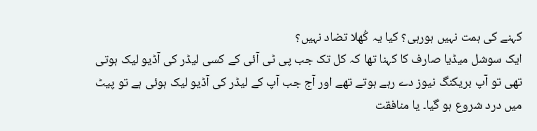کہنے کی ہمت نہیں ہورہی؟ کیا یہ کُھلا تضاد نہیں؟
ایک سوشل میڈیا صارف کا کہنا تھا کہ کل تک جب پی ٹی آئی کے کسی لیڈر کی آڈیو لیک ہوتی تھی تو آپ بریکنگ نیوز دے رہے ہوتے تھے اور آج جب آپ کے لیڈر کی آڈیو لیک ہوئی ہے تو پیٹ میں درد شروع ہو گیا۔ یا منافقت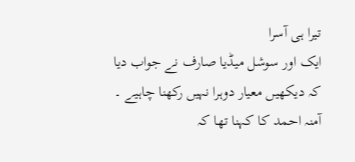تیرا ہی آسرا
ایک اور سوشل میڈیا صارف نے جواب دیا کہ دیکھیں معیار دوہرا نہیں رکھنا چاہیے ۔
آمنہ احمد کا کہنا تھا کہ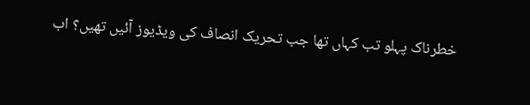خطرناک پہلو تب کہاں تھا جب تحریک انصاف کی ویڈیوز آئیں تھیں؟ اب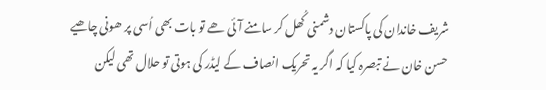شریف خاندان کی پاکستان دشمنی کُھل کر سامنے آئی ھے تو بات بھی اُسی پر ھونی چاھیے
حسن خان نے تبصرہ کیا کہ اگر یہ تحریک انصاف کے لیڈر کی ہوتی تو حلال تھی لیکن